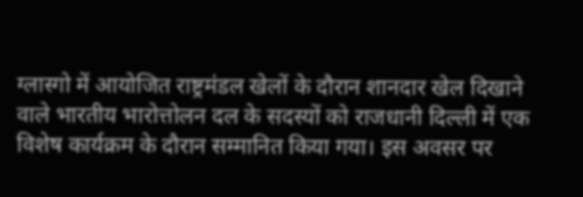ग्लास्गो में आयोजित राष्ट्रमंडल खेलों के दौरान शानदार खेल दिखाने वाले भारतीय भारोत्तोलन दल के सदस्यों को राजधानी दिल्ली में एक विशेष कार्यक्रम के दौरान सम्मानित किया गया। इस अवसर पर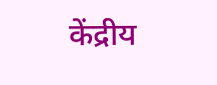केंद्रीय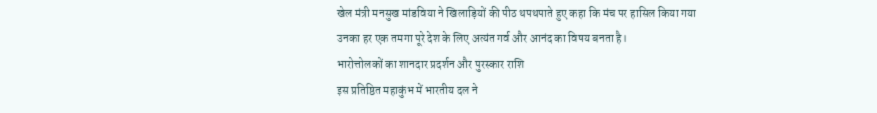खेल मंत्री मनसुख मांडविया ने खिलाड़ियों की पीठ थपथपाते हुए कहा कि मंच पर हासिल किया गया उनका हर एक तमगा पूरे देश के लिए अत्यंत गर्व और आनंद का विषय बनता है।
भारोत्तोलकों का शानदार प्रदर्शन और पुरस्कार राशि
इस प्रतिष्ठित महाकुंभ में भारतीय दल ने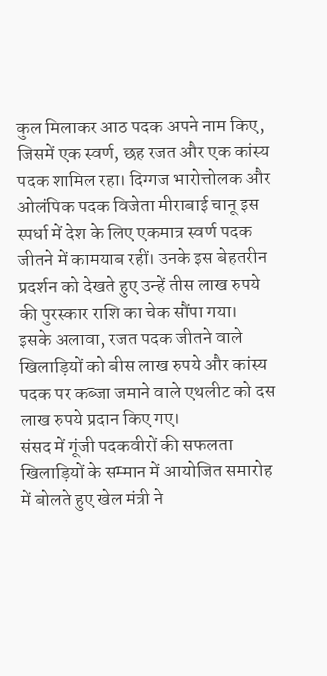कुल मिलाकर आठ पदक अपने नाम किए, जिसमें एक स्वर्ण, छह रजत और एक कांस्य पदक शामिल रहा। दिग्गज भारोत्तोलक और ओलंपिक पदक विजेता मीराबाई चानू इस स्पर्धा में देश के लिए एकमात्र स्वर्ण पदक जीतने में कामयाब रहीं। उनके इस बेहतरीन प्रदर्शन को देखते हुए उन्हें तीस लाख रुपये की पुरस्कार राशि का चेक सौंपा गया। इसके अलावा, रजत पदक जीतने वाले खिलाड़ियों को बीस लाख रुपये और कांस्य पदक पर कब्जा जमाने वाले एथलीट को दस लाख रुपये प्रदान किए गए।
संसद में गूंजी पदकवीरों की सफलता
खिलाड़ियों के सम्मान में आयोजित समारोह में बोलते हुए खेल मंत्री ने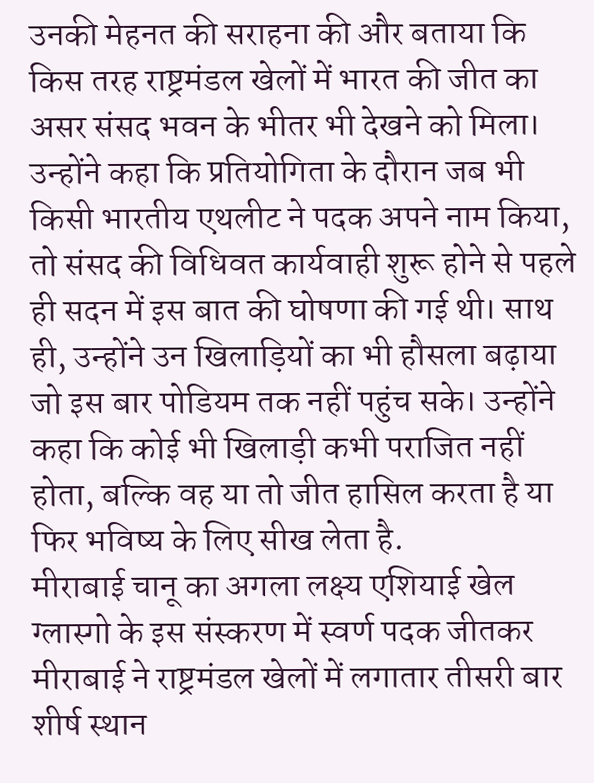उनकी मेहनत की सराहना की और बताया कि किस तरह राष्ट्रमंडल खेलों में भारत की जीत का असर संसद भवन के भीतर भी देखने को मिला। उन्होंने कहा कि प्रतियोगिता के दौरान जब भी किसी भारतीय एथलीट ने पदक अपने नाम किया, तो संसद की विधिवत कार्यवाही शुरू होने से पहले ही सदन में इस बात की घोषणा की गई थी। साथ ही, उन्होंने उन खिलाड़ियों का भी हौसला बढ़ाया जो इस बार पोडियम तक नहीं पहुंच सके। उन्होंने कहा कि कोई भी खिलाड़ी कभी पराजित नहीं होता, बल्कि वह या तो जीत हासिल करता है या फिर भविष्य के लिए सीख लेता है.
मीराबाई चानू का अगला लक्ष्य एशियाई खेल
ग्लास्गो के इस संस्करण में स्वर्ण पदक जीतकर मीराबाई ने राष्ट्रमंडल खेलों में लगातार तीसरी बार शीर्ष स्थान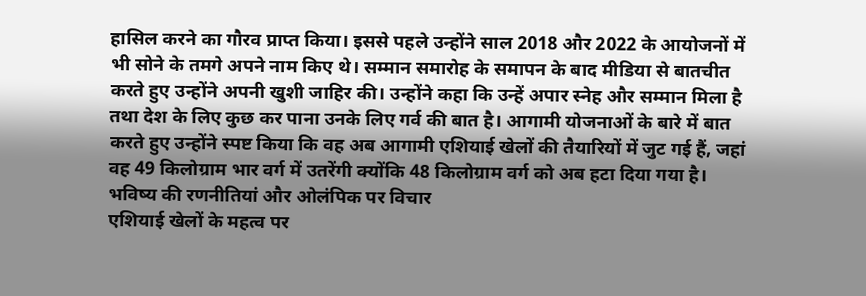हासिल करने का गौरव प्राप्त किया। इससे पहले उन्होंने साल 2018 और 2022 के आयोजनों में भी सोने के तमगे अपने नाम किए थे। सम्मान समारोह के समापन के बाद मीडिया से बातचीत करते हुए उन्होंने अपनी खुशी जाहिर की। उन्होंने कहा कि उन्हें अपार स्नेह और सम्मान मिला है तथा देश के लिए कुछ कर पाना उनके लिए गर्व की बात है। आगामी योजनाओं के बारे में बात करते हुए उन्होंने स्पष्ट किया कि वह अब आगामी एशियाई खेलों की तैयारियों में जुट गई हैं, जहां वह 49 किलोग्राम भार वर्ग में उतरेंगी क्योंकि 48 किलोग्राम वर्ग को अब हटा दिया गया है।
भविष्य की रणनीतियां और ओलंपिक पर विचार
एशियाई खेलों के महत्व पर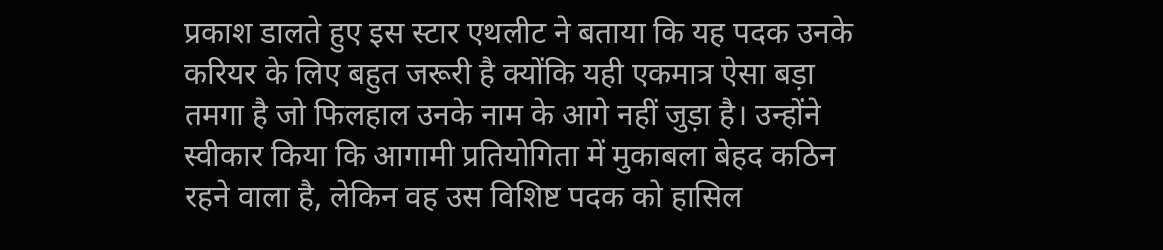प्रकाश डालते हुए इस स्टार एथलीट ने बताया कि यह पदक उनके करियर के लिए बहुत जरूरी है क्योंकि यही एकमात्र ऐसा बड़ा तमगा है जो फिलहाल उनके नाम के आगे नहीं जुड़ा है। उन्होंने स्वीकार किया कि आगामी प्रतियोगिता में मुकाबला बेहद कठिन रहने वाला है, लेकिन वह उस विशिष्ट पदक को हासिल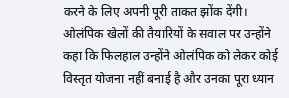करने के लिए अपनी पूरी ताकत झोंक देंगी। ओलंपिक खेलों की तैयारियों के सवाल पर उन्होंने कहा कि फिलहाल उन्होंने ओलंपिक को लेकर कोई विस्तृत योजना नहीं बनाई है और उनका पूरा ध्यान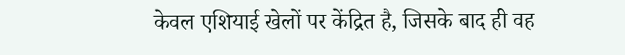केवल एशियाई खेलों पर केंद्रित है, जिसके बाद ही वह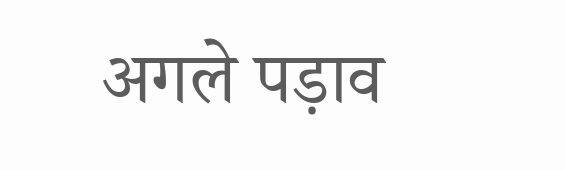अगले पड़ाव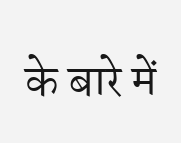के बारे में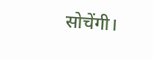सोचेंगी।